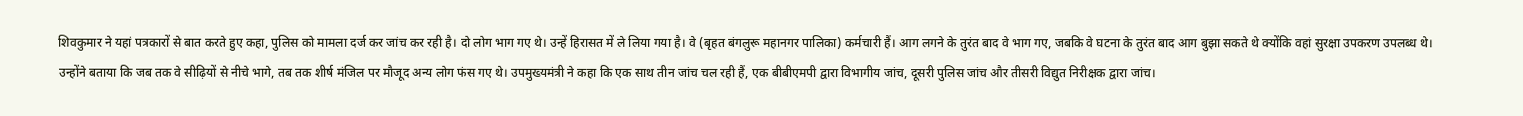शिवकुमार ने यहां पत्रकारों से बात करते हुए कहा, पुलिस को मामला दर्ज कर जांच कर रही है। दो लोग भाग गए थे। उन्हें हिरासत में ले लिया गया है। वे (बृहत बंगलुरू महानगर पालिका) कर्मचारी हैं। आग लगने के तुरंत बाद वे भाग गए, जबकि वे घटना के तुरंत बाद आग बुझा सकते थे क्योंकि वहां सुरक्षा उपकरण उपलब्ध थे। उन्होंने बताया कि जब तक वे सीढ़ियों से नीचे भागे, तब तक शीर्ष मंजिल पर मौजूद अन्य लोग फंस गए थे। उपमुख्यमंत्री ने कहा कि एक साथ तीन जांच चल रही हैं, एक बीबीएमपी द्वारा विभागीय जांच, दूसरी पुलिस जांच और तीसरी विद्युत निरीक्षक द्वारा जांच।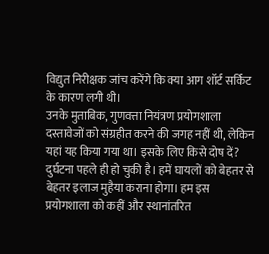विद्युत निरीक्षक जांच करेंगे कि क्या आग शॉर्ट सर्किट के कारण लगी थी।
उनके मुताबिक, गुणवत्ता नियंत्रण प्रयोगशाला दस्तावेजों को संग्रहीत करने की जगह नहीं थी, लेकिन यहां यह किया गया था। इसके लिए किसे दोष दें? दुर्घटना पहले ही हो चुकी है। हमें घायलों को बेहतर से बेहतर इलाज मुहैया कराना होगा। हम इस प्रयोगशाला को कहीं और स्थानांतरित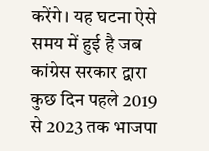करेंगे। यह घटना ऐसे समय में हुई है जब कांग्रेस सरकार द्वारा कुछ दिन पहले 2019 से 2023 तक भाजपा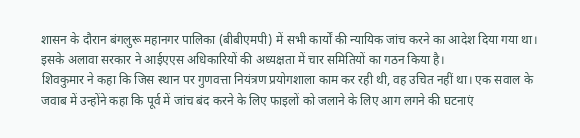शासन के दौरान बंगलुरू महानगर पालिका (बीबीएमपी) में सभी कार्यों की न्यायिक जांच करने का आदेश दिया गया था। इसके अलावा सरकार ने आईएएस अधिकारियों की अध्यक्षता में चार समितियों का गठन किया है।
शिवकुमार ने कहा कि जिस स्थान पर गुणवत्ता नियंत्रण प्रयोगशाला काम कर रही थी, वह उचित नहीं था। एक सवाल के जवाब में उन्होंने कहा कि पूर्व में जांच बंद करने के लिए फाइलों को जलाने के लिए आग लगने की घटनाएं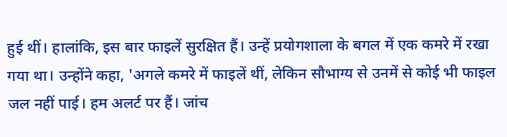हुई थीं। हालांकि, इस बार फाइलें सुरक्षित हैं। उन्हें प्रयोगशाला के बगल में एक कमरे में रखा गया था। उन्होंने कहा, 'अगले कमरे में फाइलें थीं, लेकिन सौभाग्य से उनमें से कोई भी फाइल जल नहीं पाई। हम अलर्ट पर हैं। जांच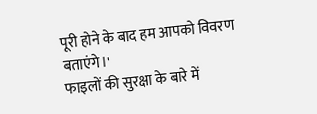पूरी होने के बाद हम आपको विवरण बताएंगे।'
फाइलों की सुरक्षा के बारे में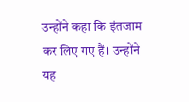उन्होंने कहा कि इंतजाम कर लिए गए हैं। उन्होंने यह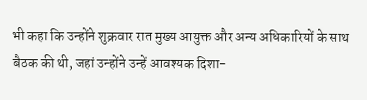भी कहा कि उन्होंने शुक्रवार रात मुख्य आयुक्त और अन्य अधिकारियों के साथ बैठक की थी, जहां उन्होंने उन्हें आवश्यक दिशा-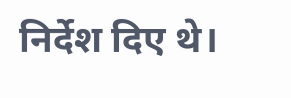निर्देश दिए थे।